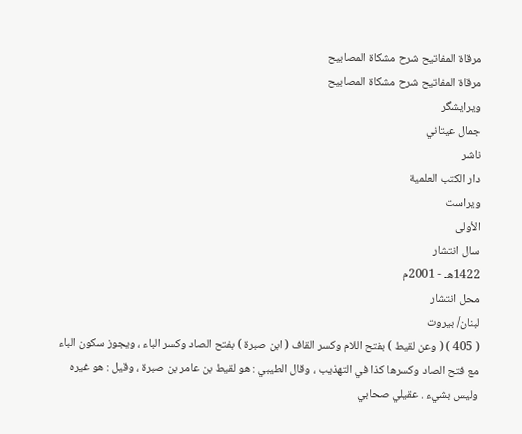مرقاة المفاتيح شرح مشكاة المصابيح
مرقاة المفاتيح شرح مشكاة المصابيح
ویرایشگر
جمال عيتاني
ناشر
دار الكتب العلمية
ویراست
الأولى
سال انتشار
1422هـ - 2001م
محل انتشار
لبنان/ بيروت
( 405 ) ( وعن لقيط ) بفتح اللام وكسر القاف ( ابن صبرة ) بفتح الصاد وكسر الباء ، ويجوز سكون الباء مع فتح الصاد وكسرها كذا في التهذيب ، وقال الطيبي : هو لقيط بن عامر بن صبرة ، وقيل : هو غيره وليس بشيء . عقيلي صحابي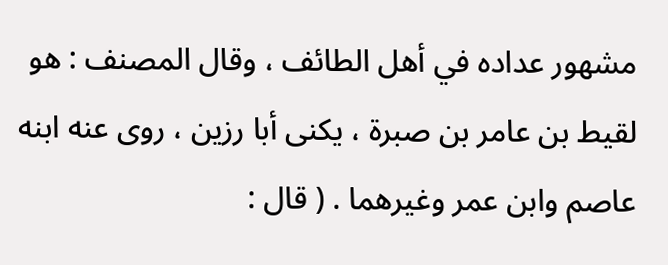مشهور عداده في أهل الطائف ، وقال المصنف : هو لقيط بن عامر بن صبرة ، يكنى أبا رزين ، روى عنه ابنه عاصم وابن عمر وغيرهما . ( قال :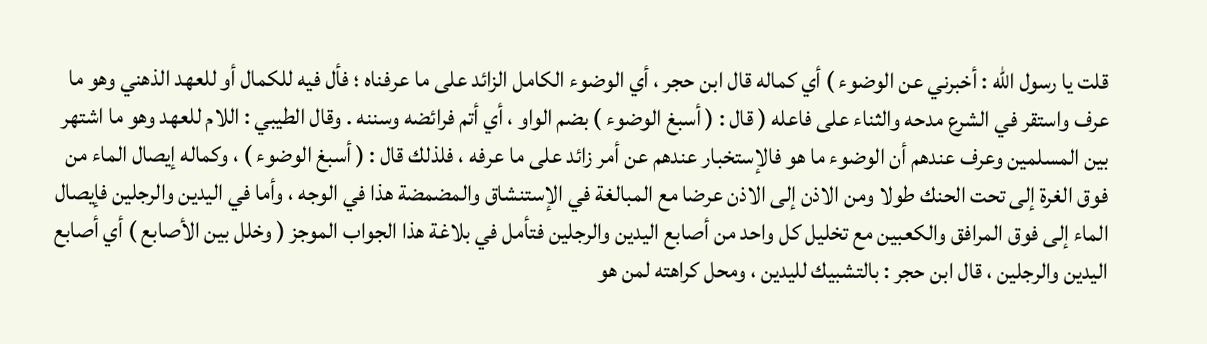قلت يا رسول الله : أخبرني عن الوضوء ) أي كماله قال ابن حجر ، أي الوضوء الكامل الزائد على ما عرفناه ؛ فأل فيه للكمال أو للعهد الذهني وهو ما عرف واستقر في الشرع مدحه والثناء على فاعله ( قال : ( أسبغ الوضوء ) بضم الواو ، أي أتم فرائضه وسننه . وقال الطيبي : اللام للعهد وهو ما اشتهر بين المسلمين وعرف عندهم أن الوضوء ما هو فالإستخبار عندهم عن أمر زائد على ما عرفه ، فلذلك قال : ( أسبغ الوضوء ) ، وكماله إيصال الماء من فوق الغرة إلى تحت الحنك طولا ومن الاذن إلى الاذن عرضا مع المبالغة في الإستنشاق والمضمضة هذا في الوجه ، وأما في اليدين والرجلين فإيصال الماء إلى فوق المرافق والكعبين مع تخليل كل واحد من أصابع اليدين والرجلين فتأمل في بلاغة هذا الجواب الموجز ( وخلل بين الأصابع ) أي أصابع اليدين والرجلين ، قال ابن حجر : بالتشبيك لليدين ، ومحل كراهته لمن هو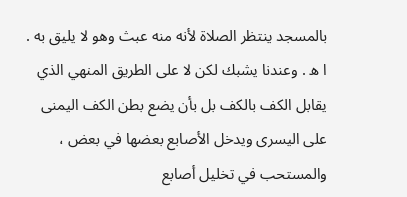بالمسجد ينتظر الصلاة لأنه منه عبث وهو لا يليق به . ا ه . وعندنا يشبك لكن لا على الطريق المنهي الذي يقابل الكف بالكف بل بأن يضع بطن الكف اليمنى على اليسرى ويدخل الأصابع بعضها في بعض ، والمستحب في تخليل أصابع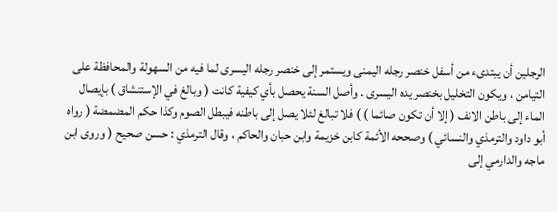الرجلين أن يبتدىء من أسفل خنصر رجله اليمنى ويستمر إلى خنصر رجله اليسرى لما فيه من السهولة والمحافظة على التيامن ، ويكون التخليل بخنصر يده اليسرى . وأصل السنة يحصل بأي كيفية كانت ( وبالغ في الإستنشاق ) بإيصال الماء إلى باطن الانف ( إلا أن تكون صائما ) ) فلا تبالغ لئلا يصل إلى باطنه فيبطل الصوم وكذا حكم المضمضة ( رواه أبو داود والترمذي والنسائي ) وصححه الأئمة كابن خزيمة وابن حبان والحاكم ، وقال الترمذي : حسن صحيح ( وروى ابن ماجه والدارمي إلى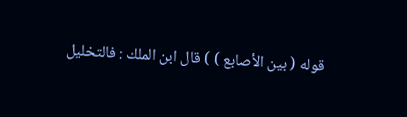قوله ( بين الأصابع ) ) قال ابن الملك : فالتخليل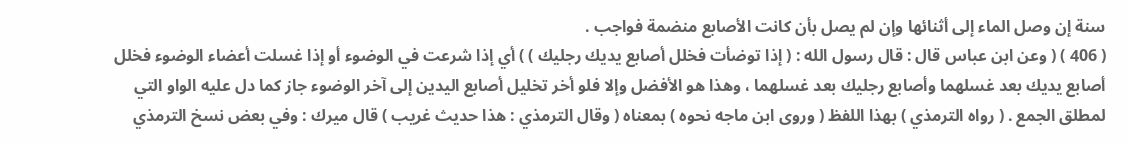سنة إن وصل الماء إلى أثنائها وإن لم يصل بأن كانت الأصابع منضمة فواجب .
( 406 ) ( وعن ابن عباس قال : قال رسول الله : ( إذا توضأت فخلل أصابع يديك رجليك ) ) أي إذا شرعت في الوضوء أو إذا غسلت أعضاء الوضوء فخلل أصابع يديك بعد غسلهما وأصابع رجليك بعد غسلهما ، وهذا هو الأفضل وإلا فلو أخر تخليل أصابع اليدين إلى آخر الوضوء جاز كما دل عليه الواو التي لمطلق الجمع . ( رواه الترمذي ) بهذا اللفظ ( وروى ابن ماجه نحوه ) بمعناه ( وقال الترمذي : هذا حديث غريب ) قال ميرك : وفي بعض نسخ الترمذي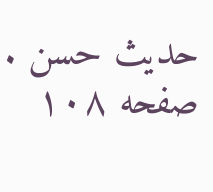حديث حسن .
صفحه ۱۰۸